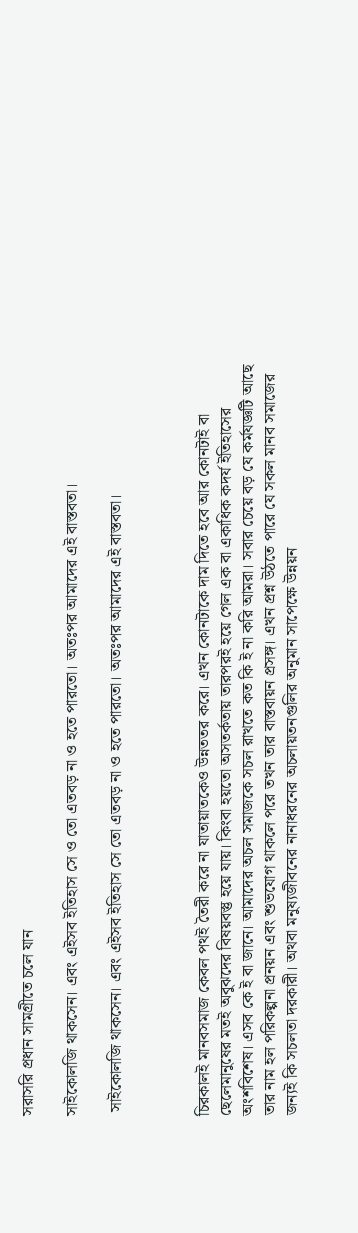সরাসরি প্রধান সামগ্রীতে চলে যান

সাইকোলজি থাকসেন। এবং এইসব ইতিহাস সে ও তো এতবড় না ও হতে পারতো। অতঃপর আমাদের এই বাস্তবতা।

 সাইকোলজি থাকসেন। এবং এইসব ইতিহাস সে তো এতবড় না ও হতে পারতো। অতঃপর আমাদের এই বাস্তবতা।



চিরকালই মানবসমাজ কেবল পথই তৈরী করে না যাতায়াতকেও উন্নততর করে। এখন কোনটাকে দাম দিতে হবে আর কোনটাই বা ছেলেমানুষের মতই অবুঝদের বিষয়বস্তু হয়ে যায়। কিংবা হয়তো অসতর্কতায় তারপরই হয়ে গেল এক বা একাধিক কদর্য ইতিহাসের অংশবিশেষ। এসব কে ই বা জানে। আমাদের অচল সমাজকে সচল রাখতে কত কি ই না করি আমরা। সবার চেয়ে বড় যে কর্মযজ্ঞটি আছে তার নাম হল পরিকল্পনা প্রনয়ন এবং শুভযোগ থাকলে পরে তখন তার বাস্তবায়ন প্রসঙ্গ। এখন প্রশ্ন উঠতে পারে যে সকল মানব সমাজের জন্যই কি সচলতা দরকারী। অথবা মনুষ্যজীবনের নানাধরনের অচলায়তনগুলির অনুমান সাপেক্ষে উন্নয়ন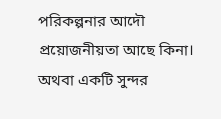পরিকল্পনার আদৌ প্রয়োজনীয়তা আছে কিনা। অথবা একটি সুন্দর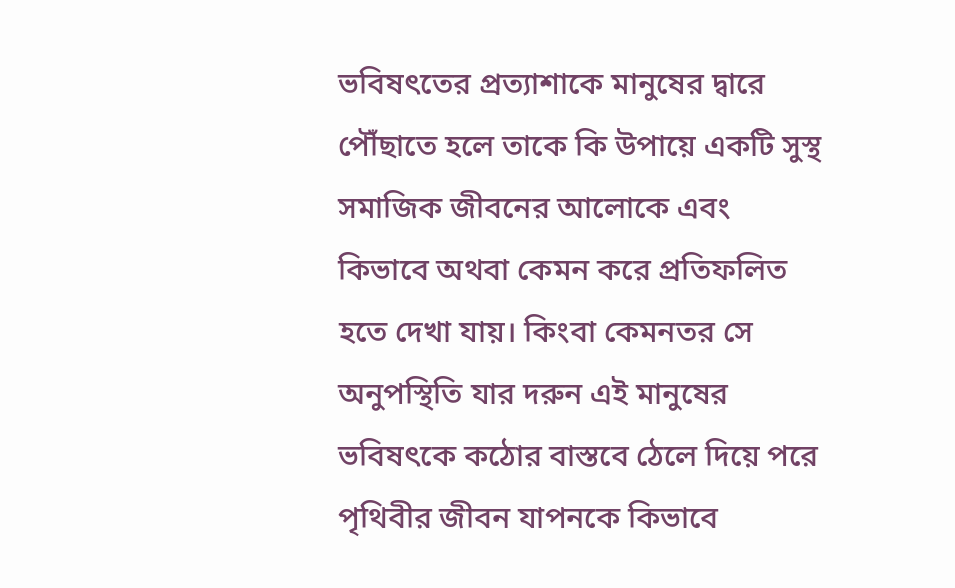ভবিষৎতের প্রত্যাশাকে মানুষের দ্বারে পৌঁছাতে হলে তাকে কি উপায়ে একটি সুস্থ সমাজিক জীবনের আলোকে এবং কিভাবে অথবা কেমন করে প্রতিফলিত হতে দেখা যায়। কিংবা কেমনতর সে অনুপস্থিতি যার দরুন এই মানুষের ভবিষৎকে কঠোর বাস্তবে ঠেলে দিয়ে পরে পৃথিবীর জীবন যাপনকে কিভাবে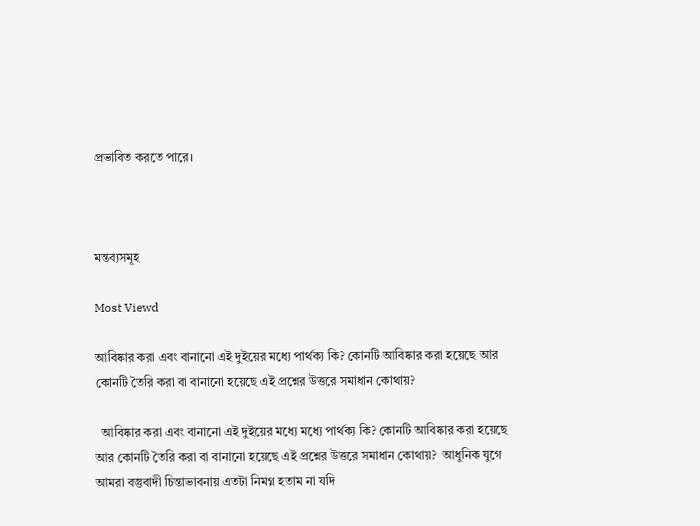প্রভাবিত করতে পারে।



মন্তব্যসমূহ

Most Viewd

আবিষ্কার করা এবং বানানো এই দুইয়ের মধ্যে পার্থক্য কি? কোনটি আবিষ্কার করা হয়েছে আর কোনটি তৈরি করা বা বানানো হয়েছে এই প্রশ্নের উত্তরে সমাধান কোথায়?

  আবিষ্কার করা এবং বানানো এই দুইয়ের মধ্যে মধ্যে পার্থক্য কি? কোনটি আবিষ্কার করা হয়েছে আর কোনটি তৈরি করা বা বানানো হয়েছে এই প্রশ্নের উত্তরে সমাধান কোথায়?  আধুনিক যুগে আমরা বস্তুবাদী চিন্তাভাবনায় এতটা নিমগ্ন হতাম না যদি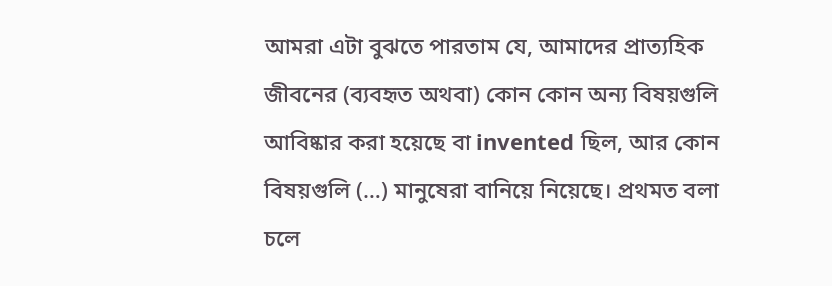আমরা এটা বুঝতে পারতাম যে, আমাদের প্রাত্যহিক জীবনের (ব্যবহৃত অথবা) কোন কোন অন্য বিষয়গুলি আবিষ্কার করা হয়েছে বা invented ছিল, আর কোন বিষয়গুলি (…) মানুষেরা বানিয়ে নিয়েছে। প্রথমত বলা চলে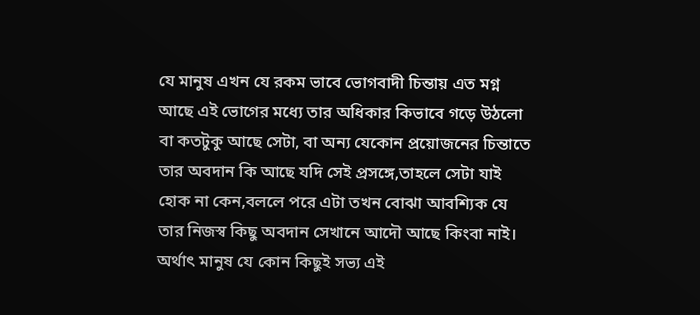যে মানুষ এখন যে রকম ভাবে ভোগবাদী চিন্তায় এত মগ্ন আছে এই ভোগের মধ্যে তার অধিকার কিভাবে গড়ে উঠলো বা কতটুকু আছে সেটা, বা অন্য যেকোন প্রয়োজনের চিন্তাতে তার অবদান কি আছে যদি সেই প্রসঙ্গে,তাহলে সেটা যাই হোক না কেন,বললে পরে এটা তখন বোঝা আবশ্যিক যে তার নিজস্ব কিছু অবদান সেখানে আদৌ আছে কিংবা নাই।  অর্থাৎ মানুষ যে কোন কিছুই সভ্য এই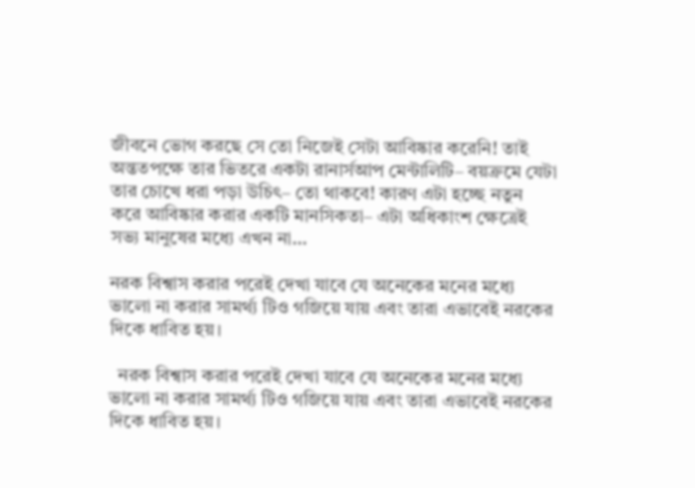জীবনে ভোগ করছে সে তো নিজেই সেটা আবিষ্কার করেনি! তাই অন্ততপক্ষে তার ভিতরে একটা রানার্সআপ মেন্টালিটি– বয়ক্রমে যেটা তার চোখে ধরা পড়া উচিৎ– তো থাকবে! কারণ এটা হচ্ছে নতুন করে আবিষ্কার করার একটি মানসিকতা– এটা অধিকাংশ ক্ষেত্রেই সভ্য মানুষের মধ্যে এখন না...

নরক বিশ্বাস করার পরেই দেখা যাবে যে অনেকের মনের মধ্যে ভালো না করার সামর্থ্য টিও গজিয়ে যায় এবং তারা এভাবেই নরকের দিকে ধাবিত হয়।

  নরক বিশ্বাস করার পরেই দেখা যাবে যে অনেকের মনের মধ্যে ভালো না করার সামর্থ্য টিও গজিয়ে যায় এবং তারা এভাবেই নরকের দিকে ধাবিত হয়।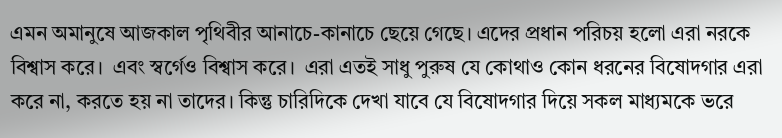এমন অমানুষে আজকাল পৃথিবীর আনাচে-কানাচে ছেয়ে গেছে। এদের প্রধান পরিচয় হলো এরা নরকে বিশ্বাস করে।  এবং স্বর্গেও বিশ্বাস করে।  এরা এতই সাধু পুরুষ যে কোথাও কোন ধরনের বিষোদগার এরা করে না, করতে হয় না তাদের। কিন্তু চারিদিকে দেখা যাবে যে বিষোদগার দিয়ে সকল মাধ্যমকে ভরে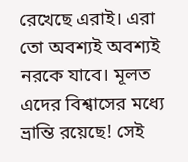রেখেছে এরাই। এরা তো অবশ্যই অবশ্যই নরকে যাবে। মূলত এদের বিশ্বাসের মধ্যে ভ্রান্তি রয়েছে! সেই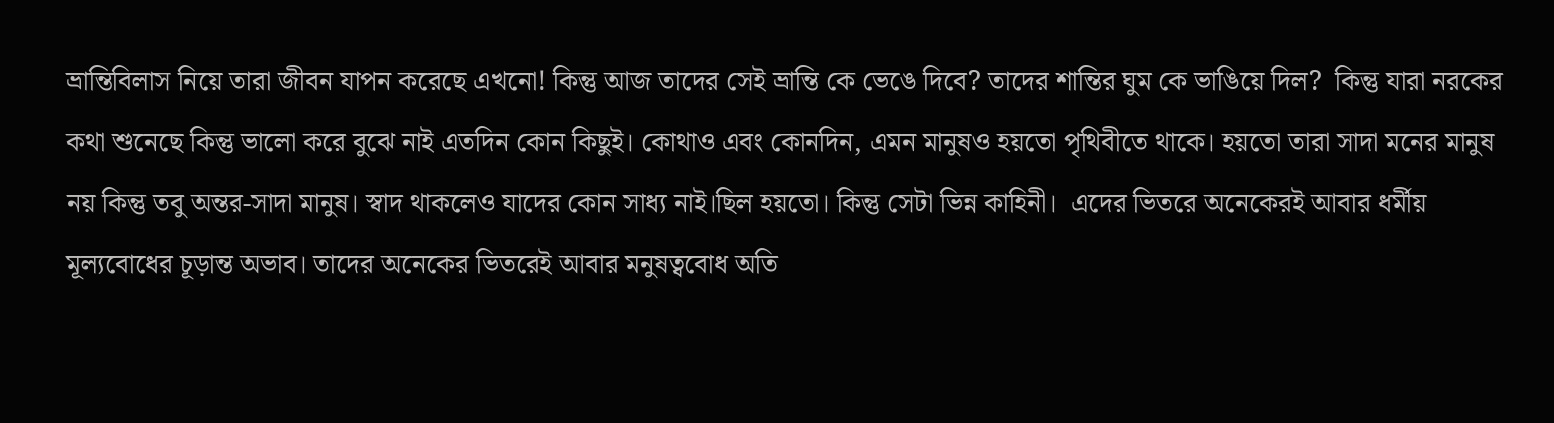ভ্রান্তিবিলাস নিয়ে তারা জীবন যাপন করেছে এখনো! কিন্তু আজ তাদের সেই ভ্রান্তি কে ভেঙে দিবে? তাদের শান্তির ঘুম কে ভাঙিয়ে দিল?  কিন্তু যারা নরকের কথা শুনেছে কিন্তু ভালো করে বুঝে নাই এতদিন কোন কিছুই। কোথাও এবং কোনদিন, এমন মানুষও হয়তো পৃথিবীতে থাকে। হয়তো তারা সাদা মনের মানুষ নয় কিন্তু তবু অন্তর-সাদা মানুষ। স্বাদ থাকলেও যাদের কোন সাধ্য নাই।ছিল হয়তো। কিন্তু সেটা ভিন্ন কাহিনী।  এদের ভিতরে অনেকেরই আবার ধর্মীয় মূল্যবোধের চূড়ান্ত অভাব। তাদের অনেকের ভিতরেই আবার মনুষত্ববোধ অতি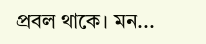প্রবল থাকে। মন...